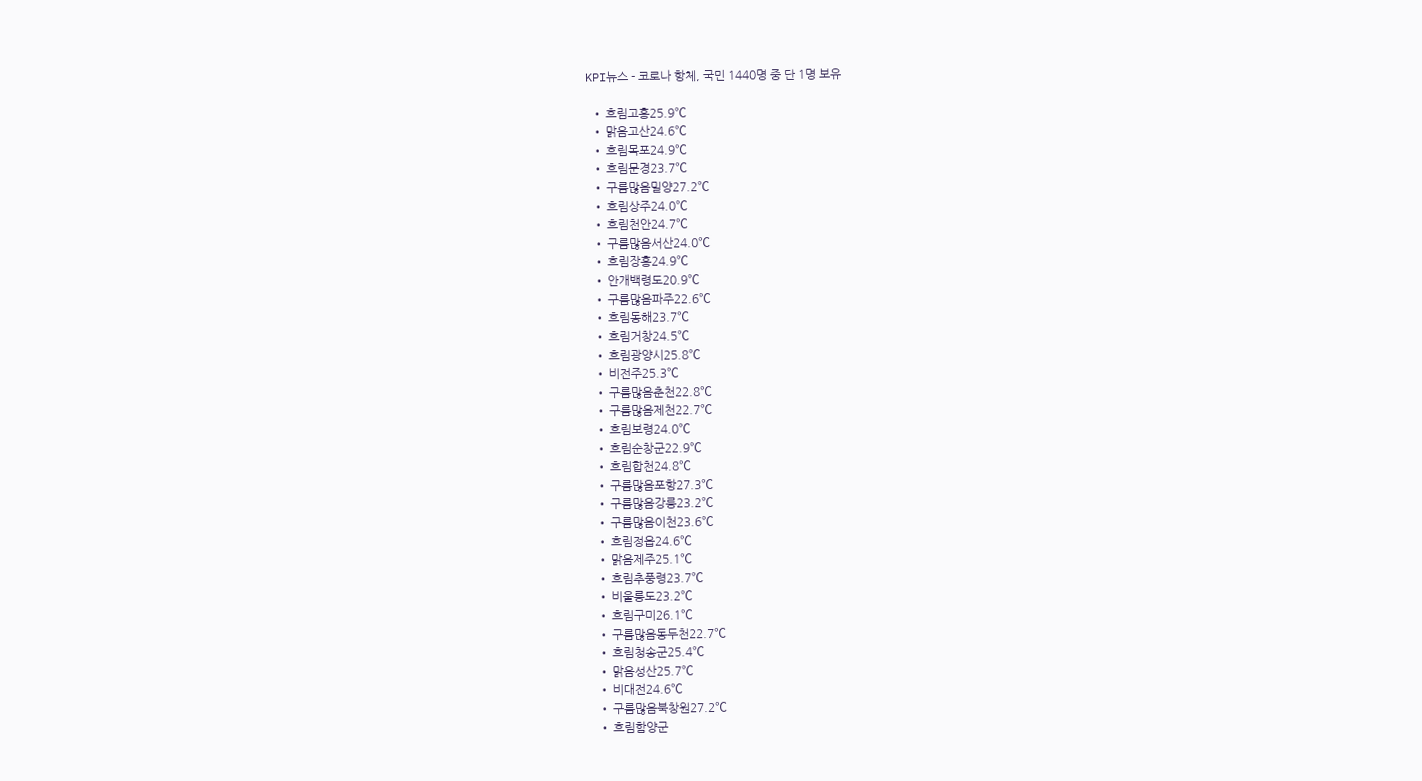KPI뉴스 - 코로나 항체, 국민 1440명 중 단 1명 보유

  • 흐림고흥25.9℃
  • 맑음고산24.6℃
  • 흐림목포24.9℃
  • 흐림문경23.7℃
  • 구름많음밀양27.2℃
  • 흐림상주24.0℃
  • 흐림천안24.7℃
  • 구름많음서산24.0℃
  • 흐림장흥24.9℃
  • 안개백령도20.9℃
  • 구름많음파주22.6℃
  • 흐림동해23.7℃
  • 흐림거창24.5℃
  • 흐림광양시25.8℃
  • 비전주25.3℃
  • 구름많음춘천22.8℃
  • 구름많음제천22.7℃
  • 흐림보령24.0℃
  • 흐림순창군22.9℃
  • 흐림합천24.8℃
  • 구름많음포항27.3℃
  • 구름많음강릉23.2℃
  • 구름많음이천23.6℃
  • 흐림정읍24.6℃
  • 맑음제주25.1℃
  • 흐림추풍령23.7℃
  • 비울릉도23.2℃
  • 흐림구미26.1℃
  • 구름많음동두천22.7℃
  • 흐림청송군25.4℃
  • 맑음성산25.7℃
  • 비대전24.6℃
  • 구름많음북창원27.2℃
  • 흐림함양군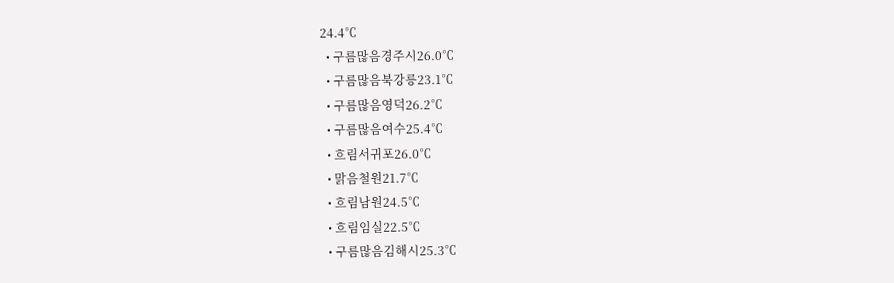24.4℃
  • 구름많음경주시26.0℃
  • 구름많음북강릉23.1℃
  • 구름많음영덕26.2℃
  • 구름많음여수25.4℃
  • 흐림서귀포26.0℃
  • 맑음철원21.7℃
  • 흐림남원24.5℃
  • 흐림임실22.5℃
  • 구름많음김해시25.3℃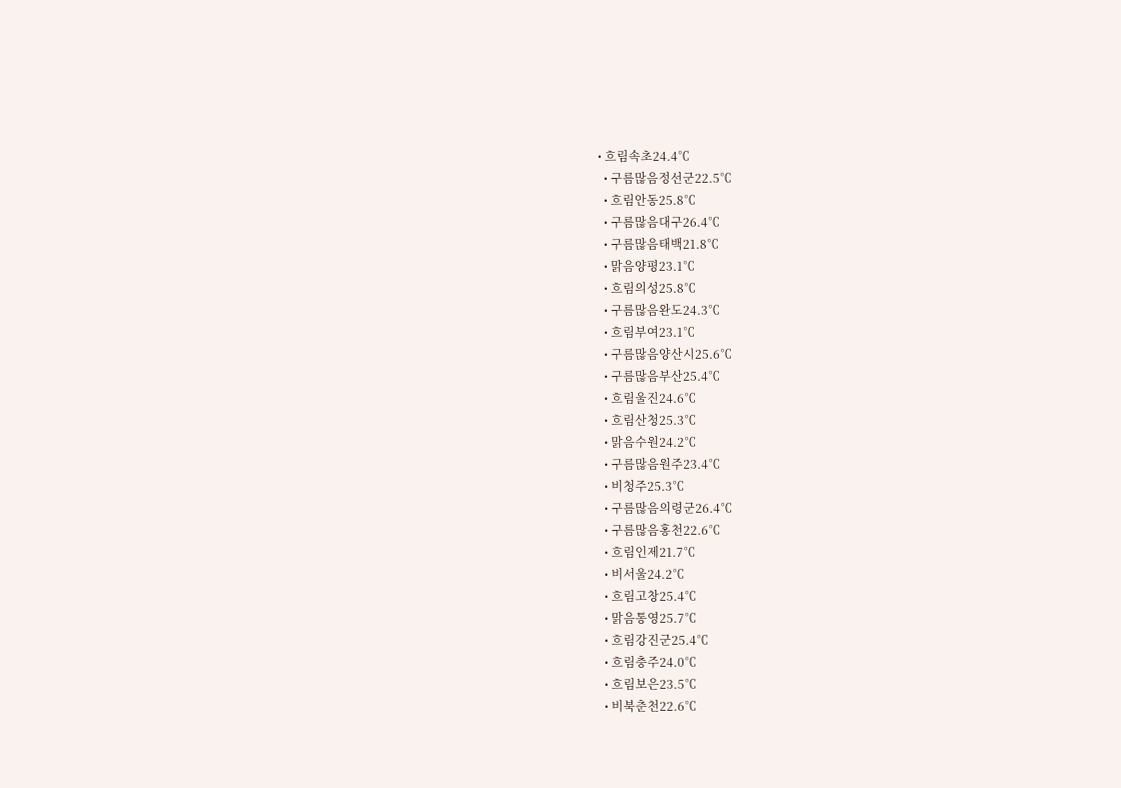• 흐림속초24.4℃
  • 구름많음정선군22.5℃
  • 흐림안동25.8℃
  • 구름많음대구26.4℃
  • 구름많음태백21.8℃
  • 맑음양평23.1℃
  • 흐림의성25.8℃
  • 구름많음완도24.3℃
  • 흐림부여23.1℃
  • 구름많음양산시25.6℃
  • 구름많음부산25.4℃
  • 흐림울진24.6℃
  • 흐림산청25.3℃
  • 맑음수원24.2℃
  • 구름많음원주23.4℃
  • 비청주25.3℃
  • 구름많음의령군26.4℃
  • 구름많음홍천22.6℃
  • 흐림인제21.7℃
  • 비서울24.2℃
  • 흐림고창25.4℃
  • 맑음통영25.7℃
  • 흐림강진군25.4℃
  • 흐림충주24.0℃
  • 흐림보은23.5℃
  • 비북춘천22.6℃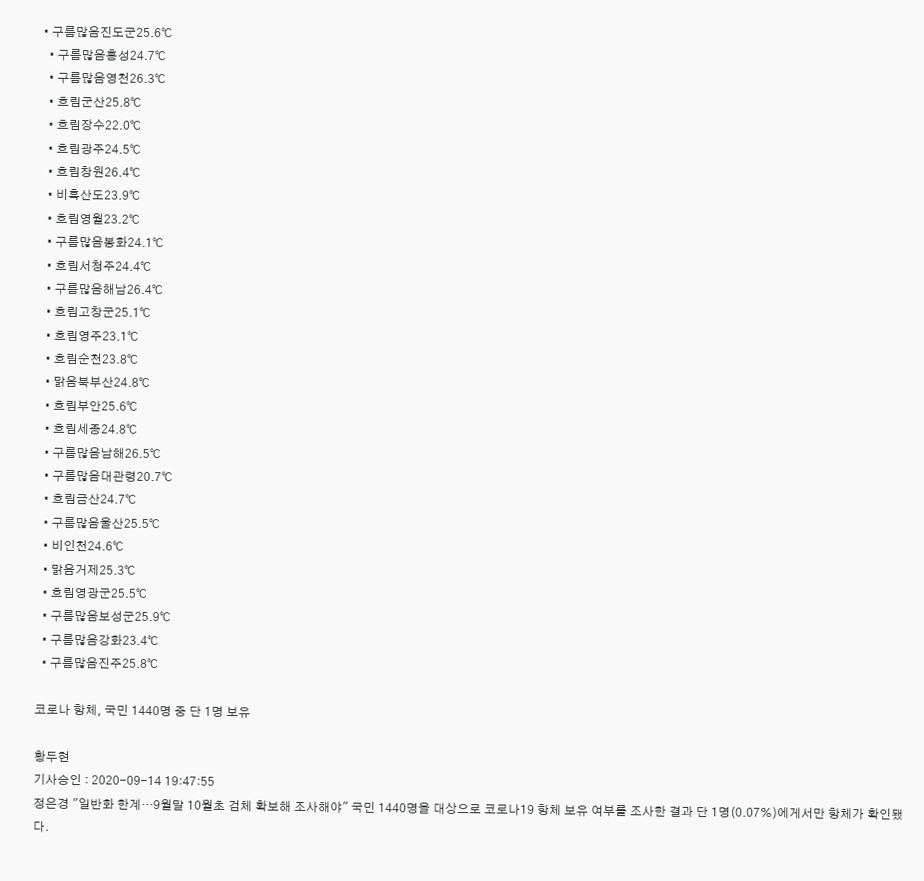• 구름많음진도군25.6℃
  • 구름많음홍성24.7℃
  • 구름많음영천26.3℃
  • 흐림군산25.8℃
  • 흐림장수22.0℃
  • 흐림광주24.5℃
  • 흐림창원26.4℃
  • 비흑산도23.9℃
  • 흐림영월23.2℃
  • 구름많음봉화24.1℃
  • 흐림서청주24.4℃
  • 구름많음해남26.4℃
  • 흐림고창군25.1℃
  • 흐림영주23.1℃
  • 흐림순천23.8℃
  • 맑음북부산24.8℃
  • 흐림부안25.6℃
  • 흐림세종24.8℃
  • 구름많음남해26.5℃
  • 구름많음대관령20.7℃
  • 흐림금산24.7℃
  • 구름많음울산25.5℃
  • 비인천24.6℃
  • 맑음거제25.3℃
  • 흐림영광군25.5℃
  • 구름많음보성군25.9℃
  • 구름많음강화23.4℃
  • 구름많음진주25.8℃

코로나 항체, 국민 1440명 중 단 1명 보유

황두현
기사승인 : 2020-09-14 19:47:55
정은경 "일반화 한계…9월말 10월초 검체 확보해 조사해야" 국민 1440명을 대상으로 코로나19 항체 보유 여부를 조사한 결과 단 1명(0.07%)에게서만 항체가 확인됐다.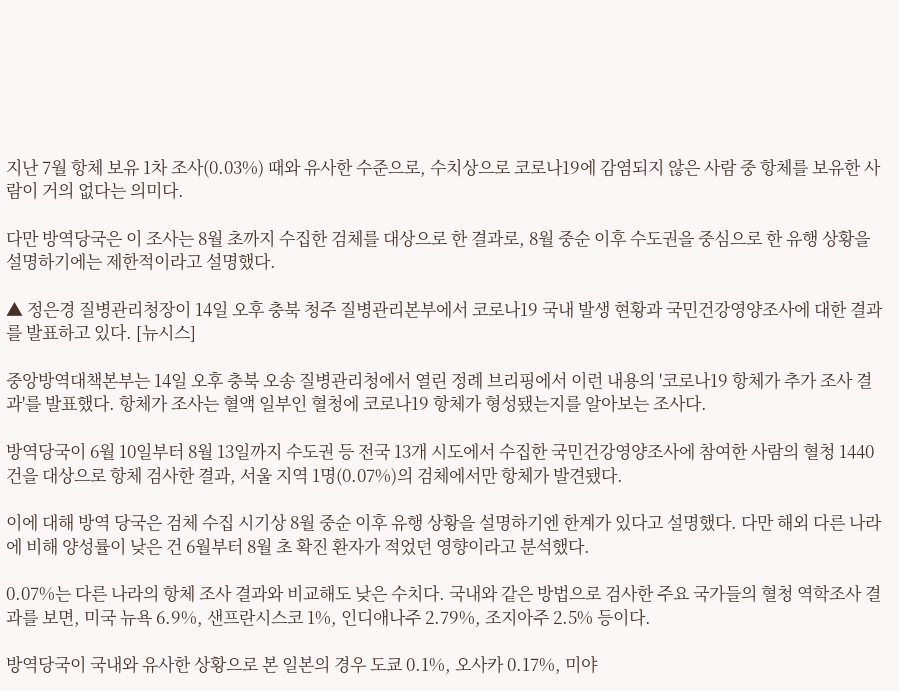지난 7월 항체 보유 1차 조사(0.03%) 때와 유사한 수준으로, 수치상으로 코로나19에 감염되지 않은 사람 중 항체를 보유한 사람이 거의 없다는 의미다.

다만 방역당국은 이 조사는 8월 초까지 수집한 검체를 대상으로 한 결과로, 8월 중순 이후 수도권을 중심으로 한 유행 상황을 설명하기에는 제한적이라고 설명했다.

▲ 정은경 질병관리청장이 14일 오후 충북 청주 질병관리본부에서 코로나19 국내 발생 현황과 국민건강영양조사에 대한 결과를 발표하고 있다. [뉴시스]

중앙방역대책본부는 14일 오후 충북 오송 질병관리청에서 열린 정례 브리핑에서 이런 내용의 '코로나19 항체가 추가 조사 결과'를 발표했다. 항체가 조사는 혈액 일부인 혈청에 코로나19 항체가 형성됐는지를 알아보는 조사다.

방역당국이 6월 10일부터 8월 13일까지 수도권 등 전국 13개 시도에서 수집한 국민건강영양조사에 참여한 사람의 혈청 1440건을 대상으로 항체 검사한 결과, 서울 지역 1명(0.07%)의 검체에서만 항체가 발견됐다.

이에 대해 방역 당국은 검체 수집 시기상 8월 중순 이후 유행 상황을 설명하기엔 한계가 있다고 설명했다. 다만 해외 다른 나라에 비해 양성률이 낮은 건 6월부터 8월 초 확진 환자가 적었던 영향이라고 분석했다.

0.07%는 다른 나라의 항체 조사 결과와 비교해도 낮은 수치다. 국내와 같은 방법으로 검사한 주요 국가들의 혈청 역학조사 결과를 보면, 미국 뉴욕 6.9%, 샌프란시스코 1%, 인디애나주 2.79%, 조지아주 2.5% 등이다.

방역당국이 국내와 유사한 상황으로 본 일본의 경우 도쿄 0.1%, 오사카 0.17%, 미야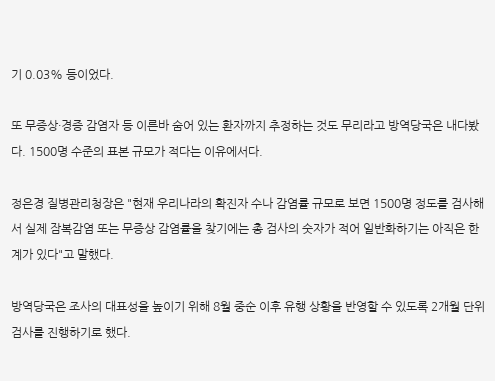기 0.03% 등이었다.

또 무증상·경증 감염자 등 이른바 숨어 있는 환자까지 추정하는 것도 무리라고 방역당국은 내다봤다. 1500명 수준의 표본 규모가 적다는 이유에서다.

정은경 질병관리청장은 "현재 우리나라의 확진자 수나 감염률 규모로 보면 1500명 정도를 검사해서 실제 잠복감염 또는 무증상 감염률을 찾기에는 총 검사의 숫자가 적어 일반화하기는 아직은 한계가 있다"고 말했다.

방역당국은 조사의 대표성을 높이기 위해 8월 중순 이후 유행 상황을 반영할 수 있도록 2개월 단위 검사를 진행하기로 했다.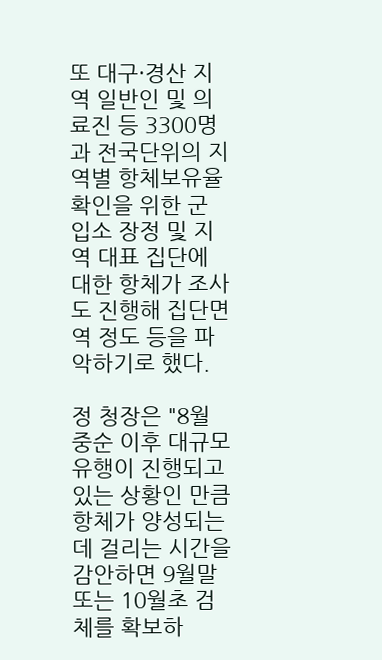또 대구·경산 지역 일반인 및 의료진 등 3300명과 전국단위의 지역별 항체보유율 확인을 위한 군 입소 장정 및 지역 대표 집단에 대한 항체가 조사도 진행해 집단면역 정도 등을 파악하기로 했다.

정 청장은 "8월 중순 이후 대규모 유행이 진행되고 있는 상황인 만큼 항체가 양성되는 데 걸리는 시간을 감안하면 9월말 또는 10월초 검체를 확보하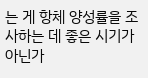는 게 항체 양성률을 조사하는 데 좋은 시기가 아닌가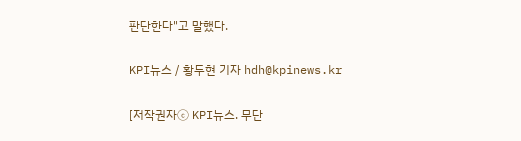판단한다"고 말했다.

KPI뉴스 / 황두현 기자 hdh@kpinews.kr

[저작권자ⓒ KPI뉴스. 무단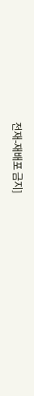전재-재배포 금지]